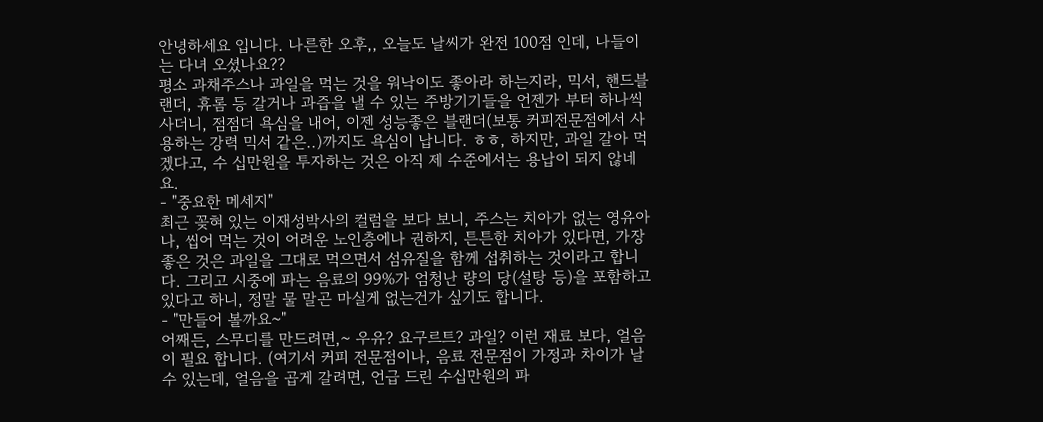안녕하세요 입니다. 나른한 오후,, 오늘도 날씨가 완전 100점 인데, 나들이는 다녀 오셨나요??
평소 과채주스나 과일을 먹는 것을 워낙이도 좋아라 하는지라, 믹서, 핸드블랜더, 휴롬 등 갈거나 과즙을 낼 수 있는 주방기기들을 언젠가 부터 하나씩 사더니, 점점더 욕심을 내어, 이젠 성능좋은 블랜더(보통 커피전문점에서 사용하는 강력 믹서 같은..)까지도 욕심이 납니다. ㅎㅎ, 하지만, 과일 갈아 먹겠다고, 수 십만원을 투자하는 것은 아직 제 수준에서는 용납이 되지 않네요.
- "중요한 메세지"
최근 꽂혀 있는 이재성박사의 컬럼을 보다 보니, 주스는 치아가 없는 영유아나, 씹어 먹는 것이 어려운 노인층에나 권하지, 튼튼한 치아가 있다면, 가장 좋은 것은 과일을 그대로 먹으면서 섬유질을 함께 섭취하는 것이라고 합니다. 그리고 시중에 파는 음료의 99%가 엄청난 량의 당(설탕 등)을 포함하고 있다고 하니, 정말 물 말곤 마실게 없는건가 싶기도 합니다.
- "만들어 볼까요~"
어째든, 스무디를 만드려면,~ 우유? 요구르트? 과일? 이런 재료 보다, 얼음이 필요 합니다. (여기서 커피 전문점이나, 음료 전문점이 가정과 차이가 날 수 있는데, 얼음을 곱게 갈려면, 언급 드린 수십만원의 파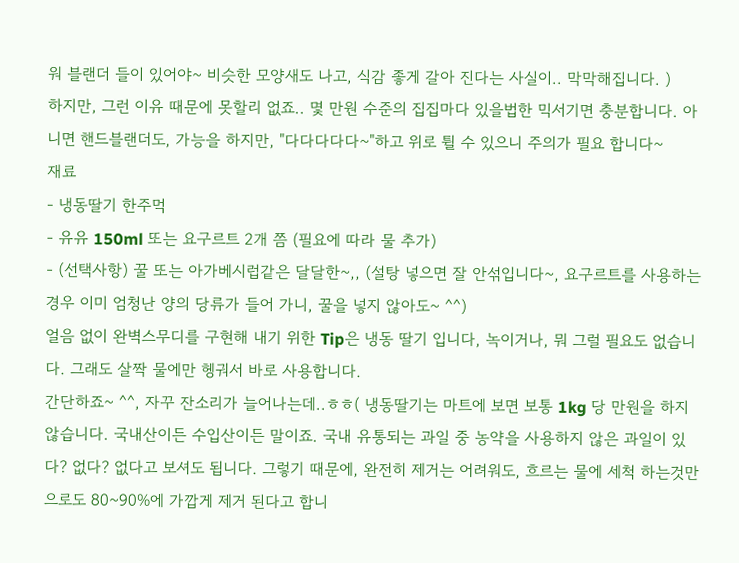워 블랜더 들이 있어야~ 비슷한 모양새도 나고, 식감 좋게 갈아 진다는 사실이.. 막막해집니다. )
하지만, 그런 이유 때문에 못할리 없죠.. 몇 만원 수준의 집집마다 있을법한 믹서기면 충분합니다. 아니면 핸드블랜더도, 가능을 하지만, "다다다다다~"하고 위로 튈 수 있으니 주의가 필요 합니다~
재료
- 냉동딸기 한주먹
- 유유 150ml 또는 요구르트 2개 쯤 (필요에 따라 물 추가)
- (선택사항) 꿀 또는 아가베시럽같은 달달한~,, (설탕 넣으면 잘 안섞입니다~, 요구르트를 사용하는 경우 이미 엄청난 양의 당류가 들어 가니, 꿀을 넣지 않아도~ ^^)
얼음 없이 완벽스무디를 구현해 내기 위한 Tip은 냉동 딸기 입니다, 녹이거나, 뭐 그럴 필요도 없습니다. 그래도 살짝 물에만 헹궈서 바로 사용합니다.
간단하죠~ ^^, 자꾸 잔소리가 늘어나는데..ㅎㅎ( 냉동딸기는 마트에 보면 보통 1kg 당 만원을 하지 않습니다. 국내산이든 수입산이든 말이죠. 국내 유통되는 과일 중 농약을 사용하지 않은 과일이 있다? 없다? 없다고 보셔도 됩니다. 그렇기 때문에, 완전히 제거는 어려워도, 흐르는 물에 세척 하는것만으로도 80~90%에 가깝게 제거 된다고 합니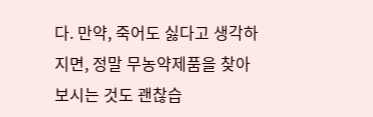다. 만약, 죽어도 싫다고 생각하지면, 정말 무농약제품을 찾아 보시는 것도 괜찮습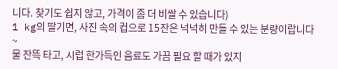니다. 찾기도 쉽지 않고, 가격이 좀 더 비쌀 수 있습니다)
1 kg의 딸기면, 사진 속의 컵으로 15잔은 넉넉히 만들 수 있는 분량이랍니다~
물 잔뜩 타고, 시럽 한가득인 음료도 가끔 필요 할 때가 있지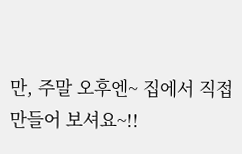만, 주말 오후엔~ 집에서 직접 만들어 보셔요~!!